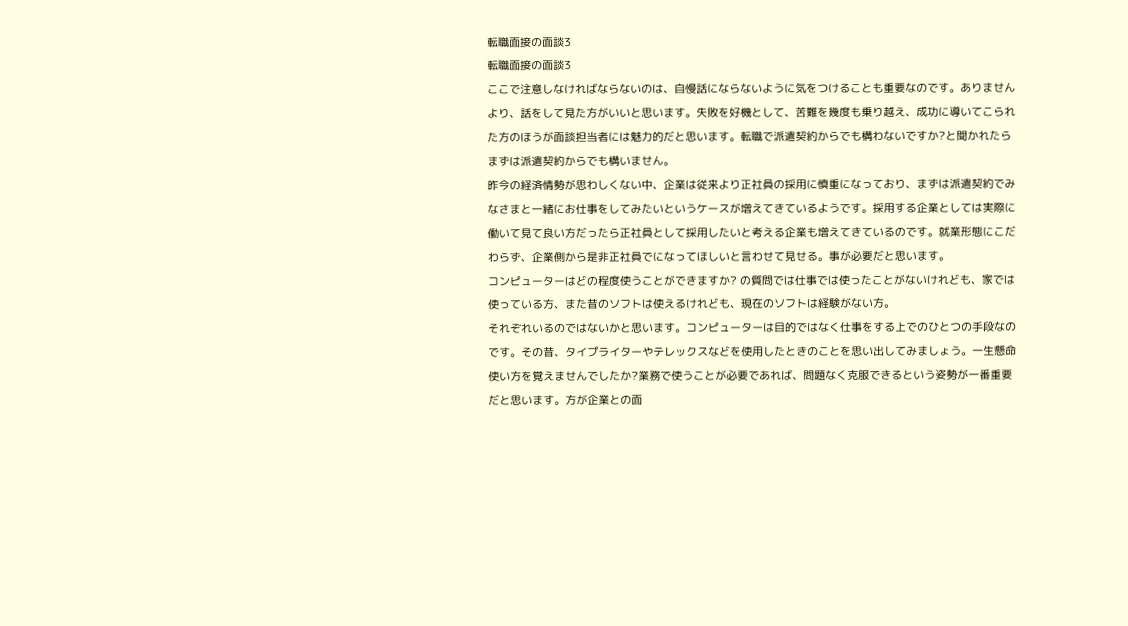転職面接の面談3
転職面接の面談3
ここで注意しなければならないのは、自慢話にならないように気をつけることも重要なのです。ありませんより、話をして見た方がいいと思います。失敗を好機として、苦難を幾度も乗り越え、成功に導いてこられた方のほうが面談担当者には魅力的だと思います。転職で派遣契約からでも構わないですか?と聞かれたら
まずは派遣契約からでも構いません。
昨今の経済情勢が思わしくない中、企業は従来より正社員の採用に慎重になっており、まずは派遣契約でみなさまと一緒にお仕事をしてみたいというケースが増えてきているようです。採用する企業としては実際に働いて見て良い方だったら正社員として採用したいと考える企業も増えてきているのです。就業形態にこだわらず、企業側から是非正社員でになってほしいと言わせて見せる。事が必要だと思います。
コンピューターはどの程度使うことができますか? の質問では仕事では使ったことがないけれども、家では使っている方、また昔のソフトは使えるけれども、現在のソフトは経験がない方。
それぞれいるのではないかと思います。コンピューターは目的ではなく仕事をする上でのひとつの手段なのです。その昔、タイプライターやテレックスなどを使用したときのことを思い出してみましょう。一生懸命使い方を覚えませんでしたか?業務で使うことが必要であれば、問題なく克服できるという姿勢が一番重要だと思います。方が企業との面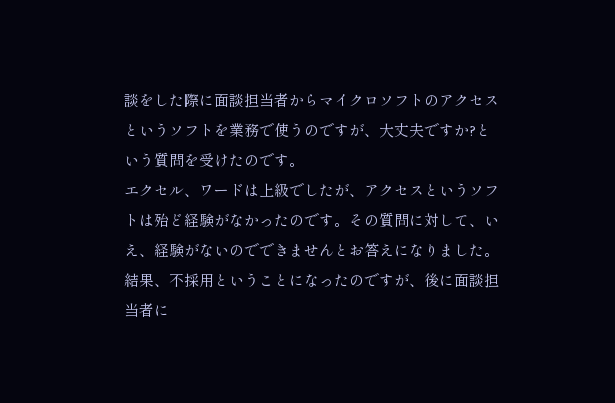談をした際に面談担当者からマイクロソフトのアクセスというソフトを業務で使うのですが、大丈夫ですか?という質問を受けたのです。
エクセル、ワードは上級でしたが、アクセスというソフトは殆ど経験がなかったのです。その質問に対して、いえ、経験がないのでできませんとお答えになりました。結果、不採用ということになったのですが、後に面談担当者に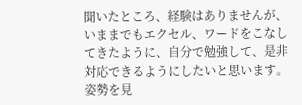聞いたところ、経験はありませんが、いままでもエクセル、ワードをこなしてきたように、自分で勉強して、是非対応できるようにしたいと思います。姿勢を見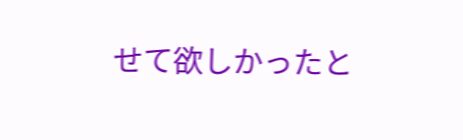せて欲しかったと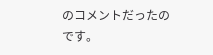のコメントだったのです。